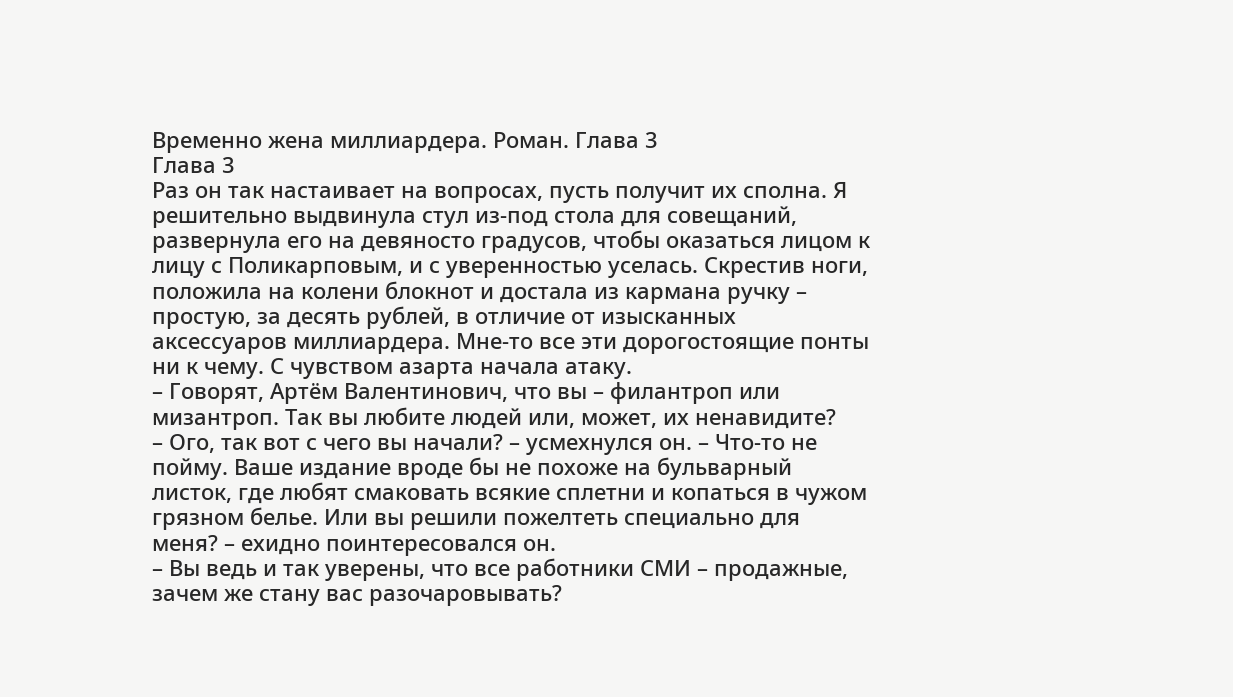Временно жена миллиардера. Роман. Глава 3
Глава 3
Раз он так настаивает на вопросах, пусть получит их сполна. Я решительно выдвинула стул из-под стола для совещаний, развернула его на девяносто градусов, чтобы оказаться лицом к лицу с Поликарповым, и с уверенностью уселась. Скрестив ноги, положила на колени блокнот и достала из кармана ручку – простую, за десять рублей, в отличие от изысканных аксессуаров миллиардера. Мне-то все эти дорогостоящие понты ни к чему. С чувством азарта начала атаку.
– Говорят, Артём Валентинович, что вы – филантроп или мизантроп. Так вы любите людей или, может, их ненавидите?
– Ого, так вот с чего вы начали? – усмехнулся он. – Что-то не пойму. Ваше издание вроде бы не похоже на бульварный листок, где любят смаковать всякие сплетни и копаться в чужом грязном белье. Или вы решили пожелтеть специально для меня? – ехидно поинтересовался он.
– Вы ведь и так уверены, что все работники СМИ – продажные, зачем же стану вас разочаровывать?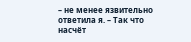– не менее язвительно ответила я. – Так что насчёт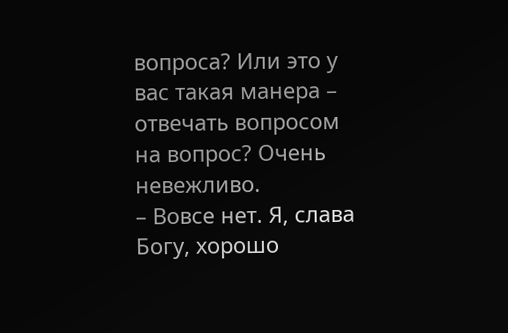вопроса? Или это у вас такая манера – отвечать вопросом на вопрос? Очень невежливо.
– Вовсе нет. Я, слава Богу, хорошо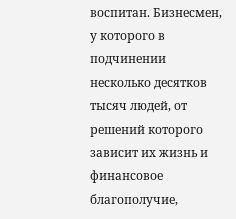воспитан. Бизнесмен, у которого в подчинении несколько десятков тысяч людей, от решений которого зависит их жизнь и финансовое благополучие,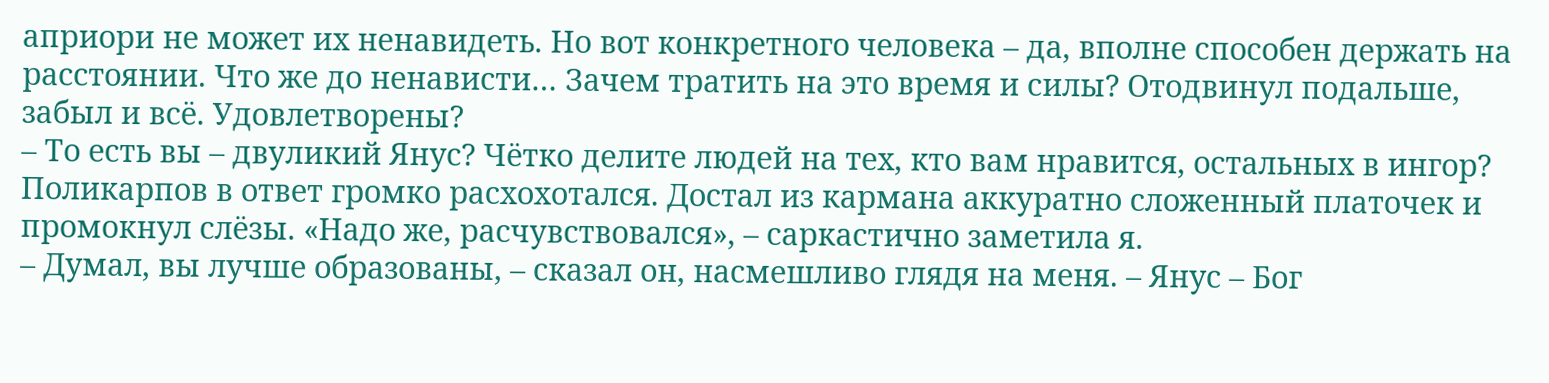априори не может их ненавидеть. Но вот конкретного человека – да, вполне способен держать на расстоянии. Что же до ненависти… Зачем тратить на это время и силы? Отодвинул подальше, забыл и всё. Удовлетворены?
– То есть вы – двуликий Янус? Чётко делите людей на тех, кто вам нравится, остальных в ингор?
Поликарпов в ответ громко расхохотался. Достал из кармана аккуратно сложенный платочек и промокнул слёзы. «Надо же, расчувствовался», – саркастично заметила я.
– Думал, вы лучше образованы, – сказал он, насмешливо глядя на меня. – Янус – Бог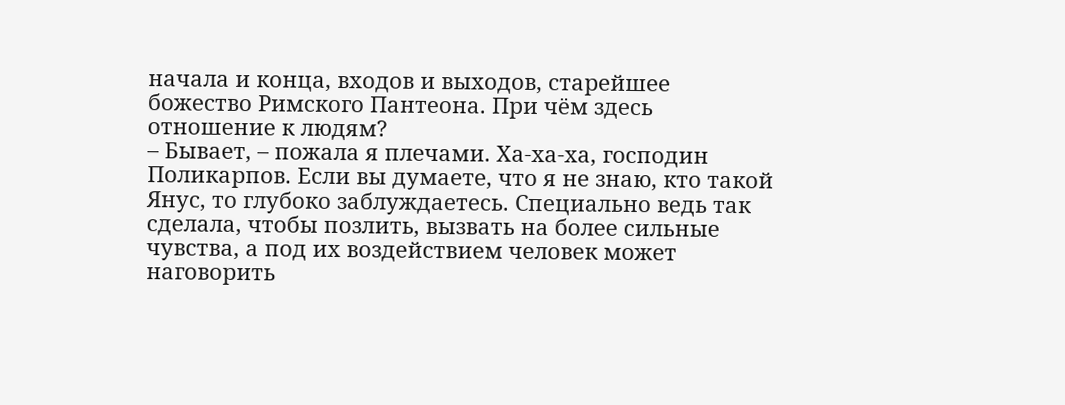начала и конца, входов и выходов, старейшее божество Римского Пантеона. При чём здесь отношение к людям?
– Бывает, – пожала я плечами. Ха-ха-ха, господин Поликарпов. Если вы думаете, что я не знаю, кто такой Янус, то глубоко заблуждаетесь. Специально ведь так сделала, чтобы позлить, вызвать на более сильные чувства, а под их воздействием человек может наговорить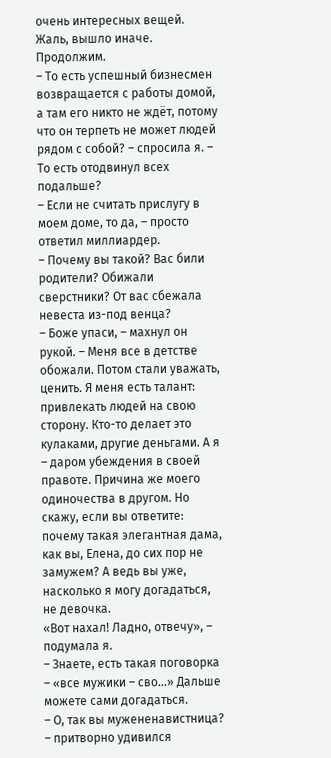очень интересных вещей. Жаль, вышло иначе. Продолжим.
– То есть успешный бизнесмен возвращается с работы домой, а там его никто не ждёт, потому что он терпеть не может людей рядом с собой? – спросила я. – То есть отодвинул всех подальше?
– Если не считать прислугу в моем доме, то да, – просто ответил миллиардер.
– Почему вы такой? Вас били родители? Обижали сверстники? От вас сбежала невеста из-под венца?
– Боже упаси, – махнул он рукой. – Меня все в детстве обожали. Потом стали уважать, ценить. Я меня есть талант: привлекать людей на свою сторону. Кто-то делает это кулаками, другие деньгами. А я – даром убеждения в своей правоте. Причина же моего одиночества в другом. Но скажу, если вы ответите: почему такая элегантная дама, как вы, Елена, до сих пор не замужем? А ведь вы уже, насколько я могу догадаться, не девочка.
«Вот нахал! Ладно, отвечу», – подумала я.
– Знаете, есть такая поговорка – «все мужики – сво…» Дальше можете сами догадаться.
– О, так вы мужененавистница? – притворно удивился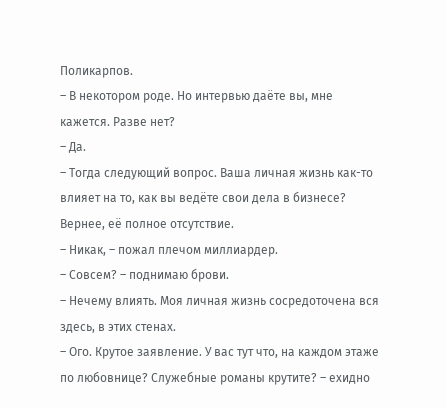Поликарпов.
– В некотором роде. Но интервью даёте вы, мне кажется. Разве нет?
– Да.
– Тогда следующий вопрос. Ваша личная жизнь как-то влияет на то, как вы ведёте свои дела в бизнесе? Вернее, её полное отсутствие.
– Никак, – пожал плечом миллиардер.
– Совсем? – поднимаю брови.
– Нечему влиять. Моя личная жизнь сосредоточена вся здесь, в этих стенах.
– Ого. Крутое заявление. У вас тут что, на каждом этаже по любовнице? Служебные романы крутите? – ехидно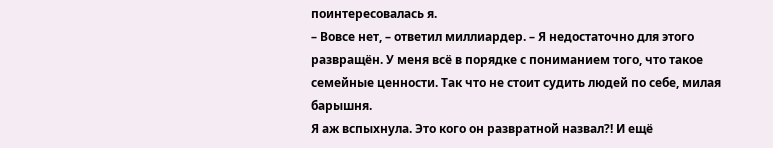поинтересовалась я.
– Вовсе нет, – ответил миллиардер. – Я недостаточно для этого развращён. У меня всё в порядке с пониманием того, что такое семейные ценности. Так что не стоит судить людей по себе, милая барышня.
Я аж вспыхнула. Это кого он развратной назвал?! И ещё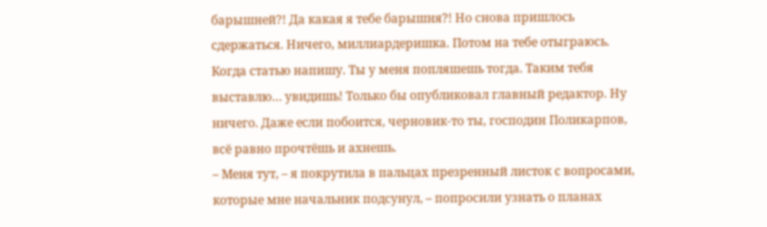барышней?! Да какая я тебе барышня?! Но снова пришлось сдержаться. Ничего, миллиардеришка. Потом на тебе отыграюсь. Когда статью напишу. Ты у меня попляшешь тогда. Таким тебя выставлю… увидишь! Только бы опубликовал главный редактор. Ну ничего. Даже если побоится, черновик-то ты, господин Поликарпов, всё равно прочтёшь и ахнешь.
– Меня тут, – я покрутила в пальцах презренный листок с вопросами, которые мне начальник подсунул, – попросили узнать о планах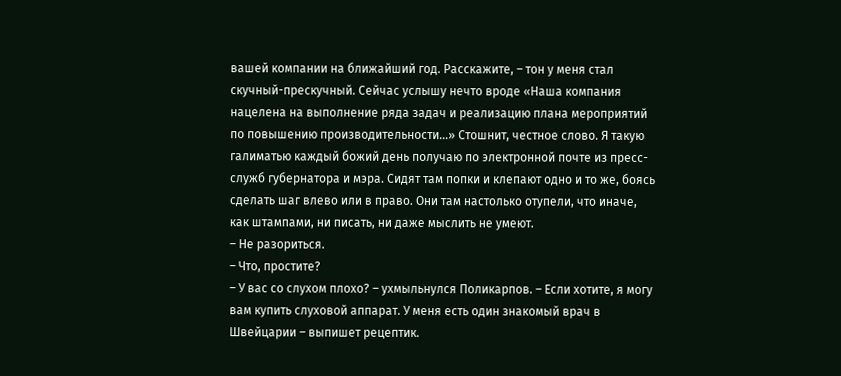вашей компании на ближайший год. Расскажите, – тон у меня стал скучный-прескучный. Сейчас услышу нечто вроде «Наша компания нацелена на выполнение ряда задач и реализацию плана мероприятий по повышению производительности…» Стошнит, честное слово. Я такую галиматью каждый божий день получаю по электронной почте из пресс-служб губернатора и мэра. Сидят там попки и клепают одно и то же, боясь сделать шаг влево или в право. Они там настолько отупели, что иначе, как штампами, ни писать, ни даже мыслить не умеют.
– Не разориться.
– Что, простите?
– У вас со слухом плохо? – ухмыльнулся Поликарпов. – Если хотите, я могу вам купить слуховой аппарат. У меня есть один знакомый врач в Швейцарии – выпишет рецептик.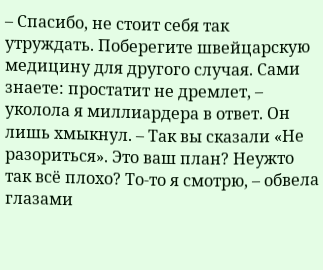– Спасибо, не стоит себя так утруждать. Поберегите швейцарскую медицину для другого случая. Сами знаете: простатит не дремлет, – уколола я миллиардера в ответ. Он лишь хмыкнул. – Так вы сказали «Не разориться». Это ваш план? Неужто так всё плохо? То-то я смотрю, – обвела глазами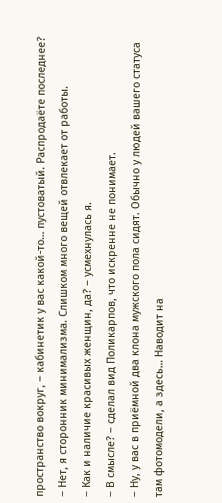пространство вокруг, – кабинетик у вас какой-то… пустоватый. Распродаёте последнее?
– Нет, я сторонник минимализма. Слишком много вещей отвлекает от работы.
– Как и наличие красивых женщин, да? – усмехнулась я.
– В смысле? – сделал вид Поликарпов, что искренне не понимает.
– Ну, у вас в приёмной два клона мужского пола сидят. Обычно у людей вашего статуса там фотомодели, а здесь… Наводит на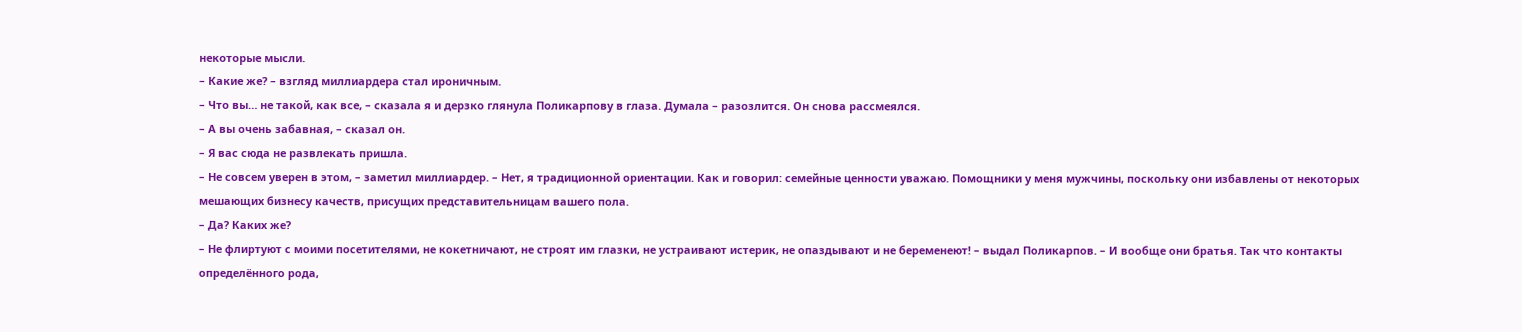некоторые мысли.
– Какие же? – взгляд миллиардера стал ироничным.
– Что вы… не такой, как все, – сказала я и дерзко глянула Поликарпову в глаза. Думала – разозлится. Он снова рассмеялся.
– А вы очень забавная, – сказал он.
– Я вас сюда не развлекать пришла.
– Не совсем уверен в этом, – заметил миллиардер. – Нет, я традиционной ориентации. Как и говорил: семейные ценности уважаю. Помощники у меня мужчины, поскольку они избавлены от некоторых мешающих бизнесу качеств, присущих представительницам вашего пола.
– Да? Каких же?
– Не флиртуют с моими посетителями, не кокетничают, не строят им глазки, не устраивают истерик, не опаздывают и не беременеют! – выдал Поликарпов. – И вообще они братья. Так что контакты определённого рода,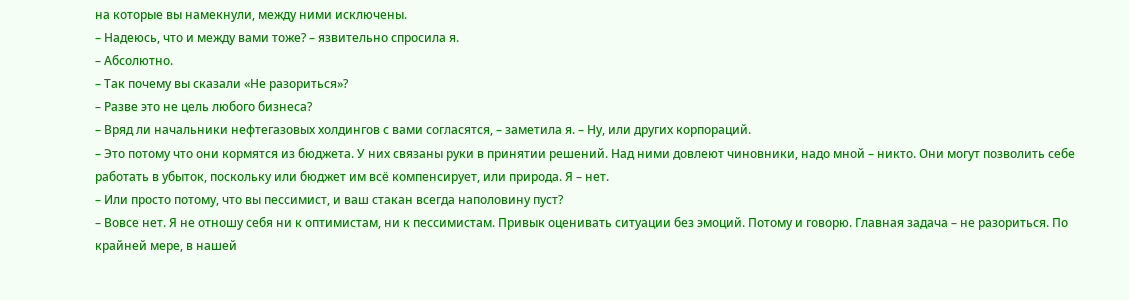на которые вы намекнули, между ними исключены.
– Надеюсь, что и между вами тоже? – язвительно спросила я.
– Абсолютно.
– Так почему вы сказали «Не разориться»?
– Разве это не цель любого бизнеса?
– Вряд ли начальники нефтегазовых холдингов с вами согласятся, – заметила я. – Ну, или других корпораций.
– Это потому что они кормятся из бюджета. У них связаны руки в принятии решений. Над ними довлеют чиновники, надо мной – никто. Они могут позволить себе работать в убыток, поскольку или бюджет им всё компенсирует, или природа. Я – нет.
– Или просто потому, что вы пессимист, и ваш стакан всегда наполовину пуст?
– Вовсе нет. Я не отношу себя ни к оптимистам, ни к пессимистам. Привык оценивать ситуации без эмоций. Потому и говорю. Главная задача – не разориться. По крайней мере, в нашей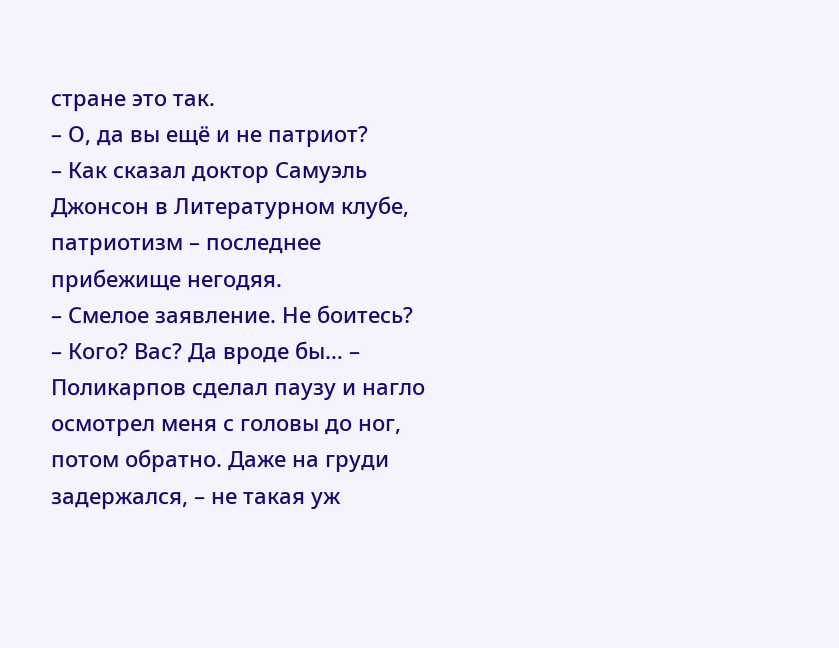стране это так.
– О, да вы ещё и не патриот?
– Как сказал доктор Самуэль Джонсон в Литературном клубе, патриотизм – последнее прибежище негодяя.
– Смелое заявление. Не боитесь?
– Кого? Вас? Да вроде бы… – Поликарпов сделал паузу и нагло осмотрел меня с головы до ног, потом обратно. Даже на груди задержался, – не такая уж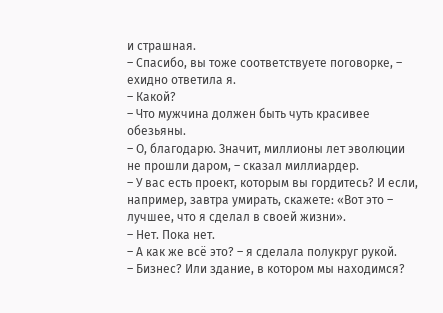и страшная.
– Спасибо, вы тоже соответствуете поговорке, – ехидно ответила я.
– Какой?
– Что мужчина должен быть чуть красивее обезьяны.
– О, благодарю. Значит, миллионы лет эволюции не прошли даром, – сказал миллиардер.
– У вас есть проект, которым вы гордитесь? И если, например, завтра умирать, скажете: «Вот это – лучшее, что я сделал в своей жизни».
– Нет. Пока нет.
– А как же всё это? – я сделала полукруг рукой.
– Бизнес? Или здание, в котором мы находимся?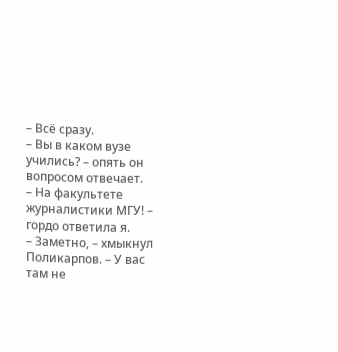– Всё сразу.
– Вы в каком вузе учились? – опять он вопросом отвечает.
– На факультете журналистики МГУ! – гордо ответила я.
– Заметно, – хмыкнул Поликарпов. – У вас там не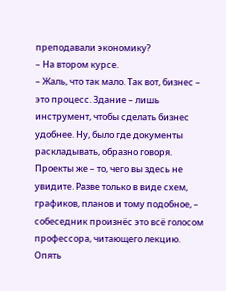преподавали экономику?
– На втором курсе.
– Жаль, что так мало. Так вот, бизнес – это процесс. Здание – лишь инструмент, чтобы сделать бизнес удобнее. Ну, было где документы раскладывать, образно говоря. Проекты же – то, чего вы здесь не увидите. Разве только в виде схем, графиков, планов и тому подобное, – собеседник произнёс это всё голосом профессора, читающего лекцию. Опять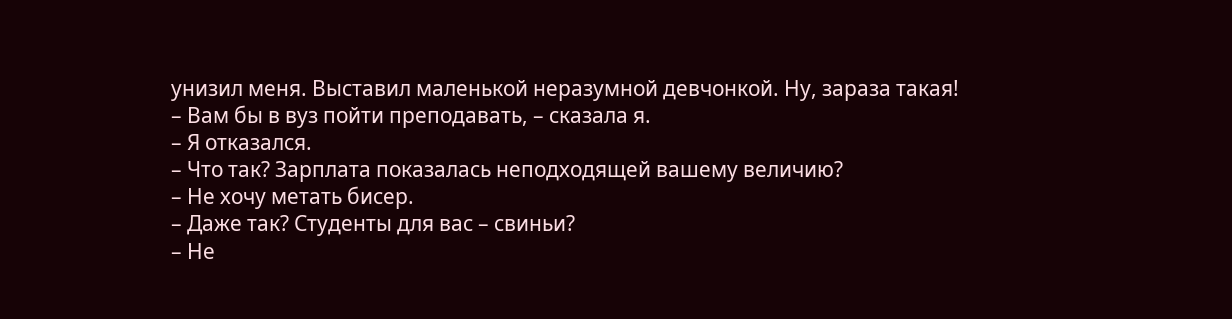унизил меня. Выставил маленькой неразумной девчонкой. Ну, зараза такая!
– Вам бы в вуз пойти преподавать, – сказала я.
– Я отказался.
– Что так? Зарплата показалась неподходящей вашему величию?
– Не хочу метать бисер.
– Даже так? Студенты для вас – свиньи?
– Не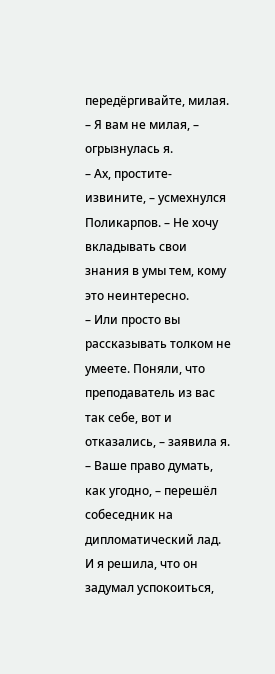передёргивайте, милая.
– Я вам не милая, – огрызнулась я.
– Ах, простите-извините, – усмехнулся Поликарпов. – Не хочу вкладывать свои знания в умы тем, кому это неинтересно.
– Или просто вы рассказывать толком не умеете. Поняли, что преподаватель из вас так себе, вот и отказались, – заявила я.
– Ваше право думать, как угодно, – перешёл собеседник на дипломатический лад. И я решила, что он задумал успокоиться,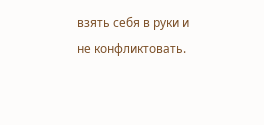взять себя в руки и не конфликтовать.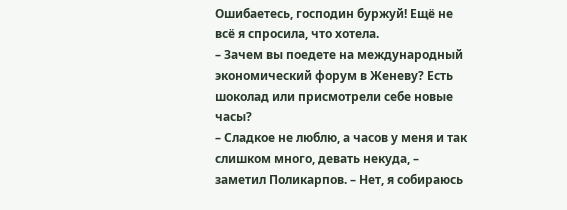Ошибаетесь, господин буржуй! Ещё не всё я спросила, что хотела.
– Зачем вы поедете на международный экономический форум в Женеву? Есть шоколад или присмотрели себе новые часы?
– Сладкое не люблю, а часов у меня и так слишком много, девать некуда, – заметил Поликарпов. – Нет, я собираюсь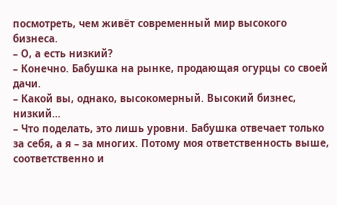посмотреть, чем живёт современный мир высокого бизнеса.
– О, а есть низкий?
– Конечно. Бабушка на рынке, продающая огурцы со своей дачи.
– Какой вы, однако, высокомерный. Высокий бизнес, низкий…
– Что поделать, это лишь уровни. Бабушка отвечает только за себя, а я – за многих. Потому моя ответственность выше, соответственно и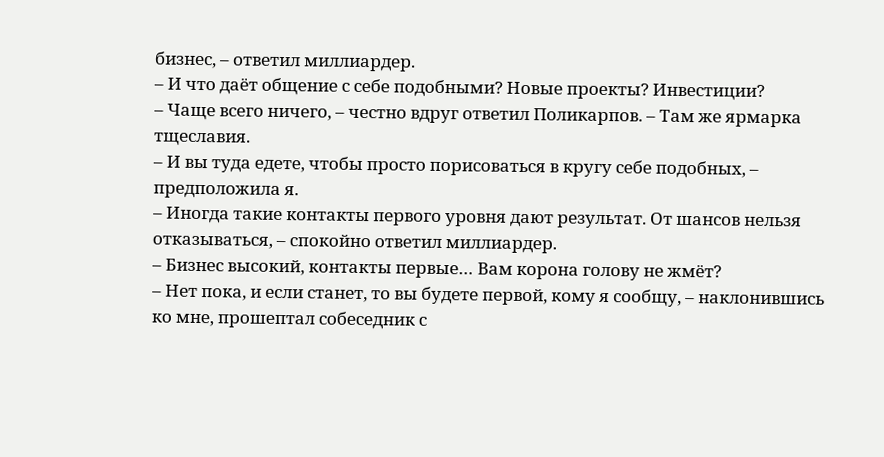бизнес, – ответил миллиардер.
– И что даёт общение с себе подобными? Новые проекты? Инвестиции?
– Чаще всего ничего, – честно вдруг ответил Поликарпов. – Там же ярмарка тщеславия.
– И вы туда едете, чтобы просто порисоваться в кругу себе подобных, – предположила я.
– Иногда такие контакты первого уровня дают результат. От шансов нельзя отказываться, – спокойно ответил миллиардер.
– Бизнес высокий, контакты первые… Вам корона голову не жмёт?
– Нет пока, и если станет, то вы будете первой, кому я сообщу, – наклонившись ко мне, прошептал собеседник с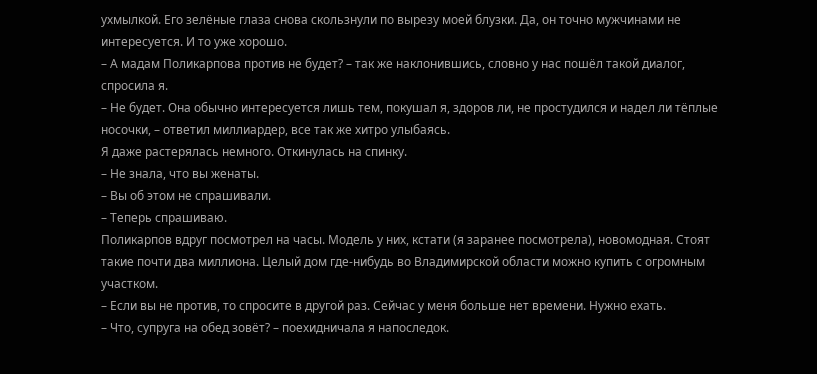ухмылкой. Его зелёные глаза снова скользнули по вырезу моей блузки. Да, он точно мужчинами не интересуется. И то уже хорошо.
– А мадам Поликарпова против не будет? – так же наклонившись, словно у нас пошёл такой диалог, спросила я.
– Не будет. Она обычно интересуется лишь тем, покушал я, здоров ли, не простудился и надел ли тёплые носочки, – ответил миллиардер, все так же хитро улыбаясь.
Я даже растерялась немного. Откинулась на спинку.
– Не знала, что вы женаты.
– Вы об этом не спрашивали.
– Теперь спрашиваю.
Поликарпов вдруг посмотрел на часы. Модель у них, кстати (я заранее посмотрела), новомодная. Стоят такие почти два миллиона. Целый дом где-нибудь во Владимирской области можно купить с огромным участком.
– Если вы не против, то спросите в другой раз. Сейчас у меня больше нет времени. Нужно ехать.
– Что, супруга на обед зовёт? – поехидничала я напоследок.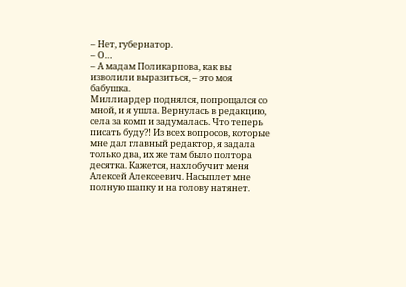– Нет, губернатор.
– О…
– А мадам Поликарпова, как вы изволили выразиться, – это моя бабушка.
Миллиардер поднялся, попрощался со мной, и я ушла. Вернулась в редакцию, села за комп и задумалась. Что теперь писать буду?! Из всех вопросов, которые мне дал главный редактор, я задала только два, их же там было полтора десятка. Кажется, нахлобучит меня Алексей Алексеевич. Насыплет мне полную шапку и на голову натянет.